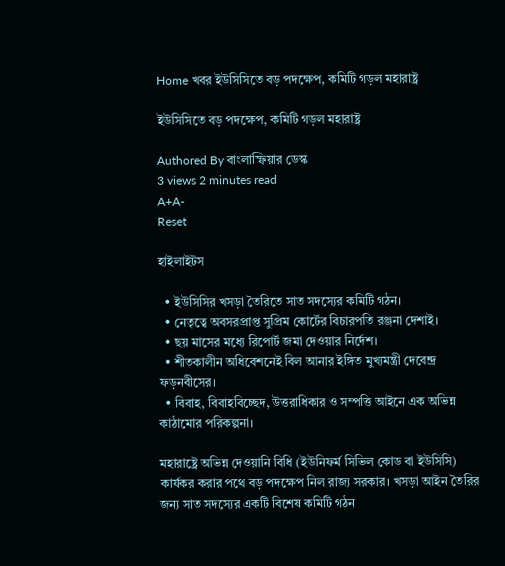Home খবর ইউসিসিতে বড় পদক্ষেপ, কমিটি গড়ল মহারাষ্ট্র

ইউসিসিতে বড় পদক্ষেপ, কমিটি গড়ল মহারাষ্ট্র

Authored By বাংলাস্ফিয়ার ডেস্ক
3 views 2 minutes read
A+A-
Reset

হাইলাইটস

  • ইউসিসির খসড়া তৈরিতে সাত সদস্যের কমিটি গঠন।
  • নেতৃত্বে অবসরপ্রাপ্ত সুপ্রিম কোর্টের বিচারপতি রঞ্জনা দেশাই।
  • ছয় মাসের মধ্যে রিপোর্ট জমা দেওয়ার নির্দেশ।
  • শীতকালীন অধিবেশনেই বিল আনার ইঙ্গিত মুখ্যমন্ত্রী দেবেন্দ্র ফড়নবীসের।
  • বিবাহ, বিবাহবিচ্ছেদ, উত্তরাধিকার ও সম্পত্তি আইনে এক অভিন্ন কাঠামোর পরিকল্পনা।

মহারাষ্ট্রে অভিন্ন দেওয়ানি বিধি (ইউনিফর্ম সিভিল কোড বা ইউসিসি) কার্যকর করার পথে বড় পদক্ষেপ নিল রাজ্য সরকার। খসড়া আইন তৈরির জন্য সাত সদস্যের একটি বিশেষ কমিটি গঠন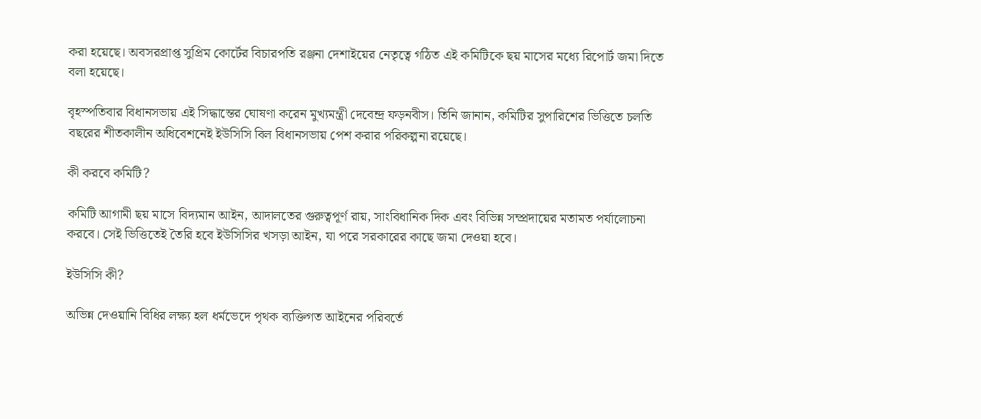করা হয়েছে। অবসরপ্রাপ্ত সুপ্রিম কোর্টের বিচারপতি রঞ্জনা দেশাইয়ের নেতৃত্বে গঠিত এই কমিটিকে ছয় মাসের মধ্যে রিপোর্ট জমা দিতে বলা হয়েছে।

বৃহস্পতিবার বিধানসভায় এই সিদ্ধান্তের ঘোষণা করেন মুখ্যমন্ত্রী দেবেন্দ্র ফড়নবীস। তিনি জানান, কমিটির সুপারিশের ভিত্তিতে চলতি বছরের শীতকালীন অধিবেশনেই ইউসিসি বিল বিধানসভায় পেশ করার পরিকল্পনা রয়েছে।

কী করবে কমিটি?

কমিটি আগামী ছয় মাসে বিদ্যমান আইন, আদালতের গুরুত্বপূর্ণ রায়, সাংবিধানিক দিক এবং বিভিন্ন সম্প্রদায়ের মতামত পর্যালোচনা করবে। সেই ভিত্তিতেই তৈরি হবে ইউসিসির খসড়া আইন, যা পরে সরকারের কাছে জমা দেওয়া হবে।

ইউসিসি কী?

অভিন্ন দেওয়ানি বিধির লক্ষ্য হল ধর্মভেদে পৃথক ব্যক্তিগত আইনের পরিবর্তে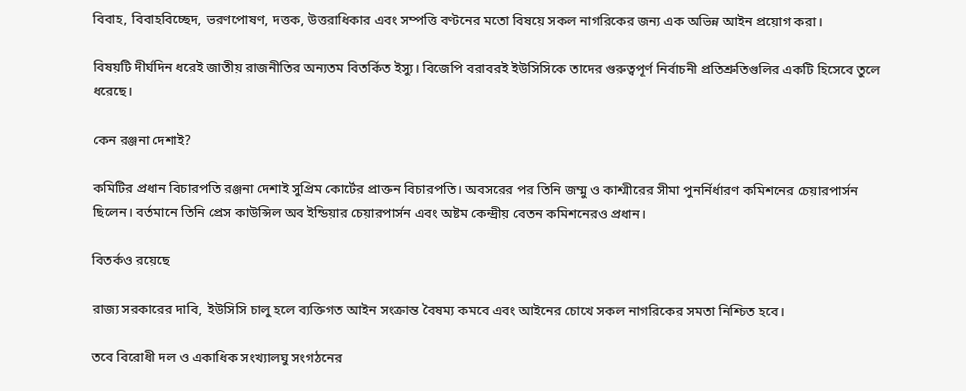বিবাহ, বিবাহবিচ্ছেদ, ভরণপোষণ, দত্তক, উত্তরাধিকার এবং সম্পত্তি বণ্টনের মতো বিষয়ে সকল নাগরিকের জন্য এক অভিন্ন আইন প্রয়োগ করা।

বিষয়টি দীর্ঘদিন ধরেই জাতীয় রাজনীতির অন্যতম বিতর্কিত ইস্যু। বিজেপি বরাবরই ইউসিসিকে তাদের গুরুত্বপূর্ণ নির্বাচনী প্রতিশ্রুতিগুলির একটি হিসেবে তুলে ধরেছে।

কেন রঞ্জনা দেশাই?

কমিটির প্রধান বিচারপতি রঞ্জনা দেশাই সুপ্রিম কোর্টের প্রাক্তন বিচারপতি। অবসরের পর তিনি জম্মু ও কাশ্মীরের সীমা পুনর্নির্ধারণ কমিশনের চেয়ারপার্সন ছিলেন। বর্তমানে তিনি প্রেস কাউন্সিল অব ইন্ডিয়ার চেয়ারপার্সন এবং অষ্টম কেন্দ্রীয় বেতন কমিশনেরও প্রধান।

বিতর্কও রয়েছে

রাজ্য সরকারের দাবি, ইউসিসি চালু হলে ব্যক্তিগত আইন সংক্রান্ত বৈষম্য কমবে এবং আইনের চোখে সকল নাগরিকের সমতা নিশ্চিত হবে।

তবে বিরোধী দল ও একাধিক সংখ্যালঘু সংগঠনের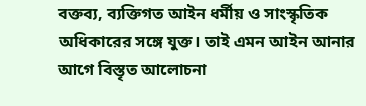বক্তব্য, ব্যক্তিগত আইন ধর্মীয় ও সাংস্কৃতিক অধিকারের সঙ্গে যুক্ত। তাই এমন আইন আনার আগে বিস্তৃত আলোচনা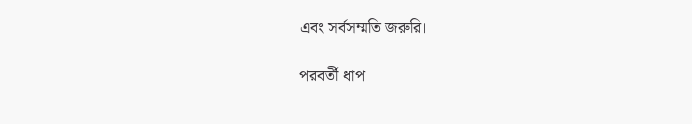এবং সর্বসম্মতি জরুরি।

পরবর্তী ধাপ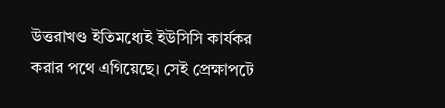উত্তরাখণ্ড ইতিমধ্যেই ইউসিসি কার্যকর করার পথে এগিয়েছে। সেই প্রেক্ষাপটে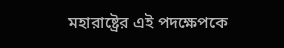মহারাষ্ট্রের এই পদক্ষেপকে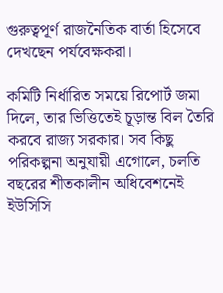গুরুত্বপূর্ণ রাজনৈতিক বার্তা হিসেবে দেখছেন পর্যবেক্ষকরা।

কমিটি নির্ধারিত সময়ে রিপোর্ট জমা দিলে, তার ভিত্তিতেই চূড়ান্ত বিল তৈরি করবে রাজ্য সরকার। সব কিছু পরিকল্পনা অনুযায়ী এগোলে, চলতি বছরের শীতকালীন অধিবেশনেই ইউসিসি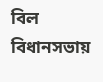বিল বিধানসভায়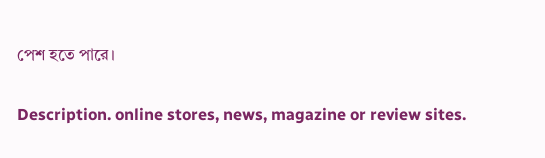পেশ হতে পারে।

Description. online stores, news, magazine or review sites.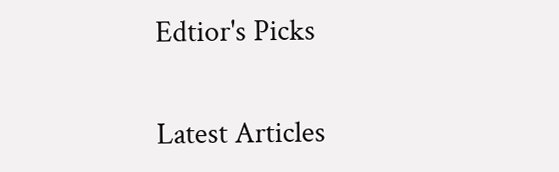Edtior's Picks

Latest Articles